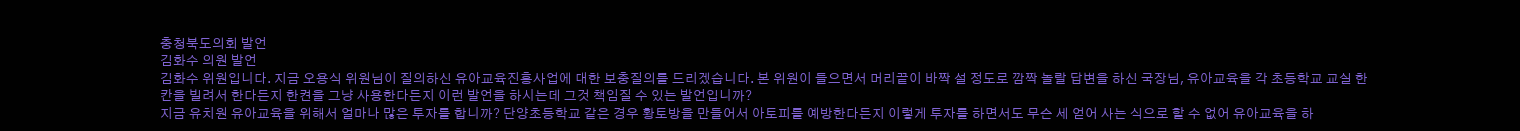충청북도의회 발언
김화수 의원 발언
김화수 위원입니다. 지금 오용식 위원님이 질의하신 유아교육진흥사업에 대한 보충질의를 드리겠습니다. 본 위원이 들으면서 머리끝이 바짝 설 정도로 깜짝 놀랄 답변을 하신 국장님, 유아교육을 각 초등학교 교실 한 칸을 빌려서 한다든지 한켠을 그냥 사용한다든지 이런 발언을 하시는데 그것 책임질 수 있는 발언입니까?
지금 유치원 유아교육을 위해서 얼마나 많은 투자를 합니까? 단양초등학교 같은 경우 황토방을 만들어서 아토피를 예방한다든지 이렇게 투자를 하면서도 무슨 세 얻어 사는 식으로 할 수 없어 유아교육을 하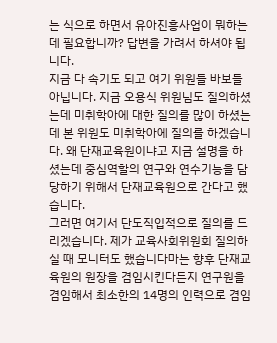는 식으로 하면서 유아진흥사업이 뭐하는데 필요합니까? 답변을 가려서 하셔야 됩니다.
지금 다 속기도 되고 여기 위원들 바보들 아닙니다. 지금 오용식 위원님도 질의하셨는데 미취학아에 대한 질의를 많이 하셨는데 본 위원도 미취학아에 질의를 하겠습니다. 왜 단재교육원이냐고 지금 설명을 하셨는데 중심역할의 연구와 연수기능을 담당하기 위해서 단재교육원으로 간다고 했습니다.
그러면 여기서 단도직입적으로 질의를 드리겠습니다. 제가 교육사회위원회 질의하실 때 모니터도 했습니다마는 향후 단재교육원의 원장을 겸임시킨다든지 연구원을 겸임해서 최소한의 14명의 인력으로 겸임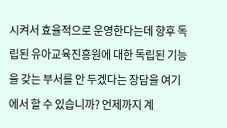시켜서 효율적으로 운영한다는데 향후 독립된 유아교육진흥원에 대한 독립된 기능을 갖는 부서를 안 두겠다는 장담을 여기에서 할 수 있습니까? 언제까지 계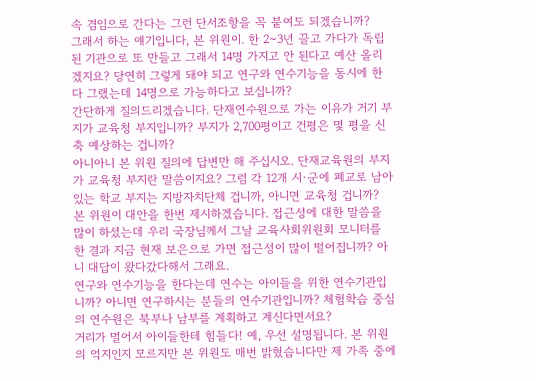속 겸임으로 간다는 그런 단서조항을 꼭 붙여도 되겠습니까?
그래서 하는 얘기입니다, 본 위원이. 한 2~3년 끌고 가다가 독립된 기관으로 또 만들고 그래서 14명 가지고 안 된다고 예산 올리겠지요? 당연히 그렇게 돼야 되고 연구와 연수기능을 동시에 한다 그랬는데 14명으로 가능하다고 보십니까?
간단하게 질의드리겠습니다. 단재연수원으로 가는 이유가 거기 부지가 교육청 부지입니까? 부지가 2,700평이고 건평은 몇 평을 신축 예상하는 겁니까?
아니아니 본 위원 질의에 답변만 해 주십시오. 단재교육원의 부지가 교육청 부지란 말씀이지요? 그럼 각 12개 시·군에 폐교로 남아있는 학교 부지는 지방자치단체 겁니까, 아니면 교육청 겁니까?
본 위원이 대안을 한번 제시하겠습니다. 접근성에 대한 말씀을 많이 하셨는데 우리 국장님께서 그날 교육사회위원회 모니터를 한 결과 지금 현재 보은으로 가면 접근성이 많이 떨어집니까? 아니 대답이 왔다갔다해서 그래요.
연구와 연수기능을 한다는데 연수는 아이들을 위한 연수기관입니까? 아니면 연구하시는 분들의 연수기관입니까? 체험학습 중심의 연수원은 북부나 남부를 계획하고 계신다면서요?
거리가 멀어서 아이들한테 힘들다! 예, 우선 설명됩니다. 본 위원의 억지인지 모르지만 본 위원도 매번 밝혔습니다만 제 가족 중에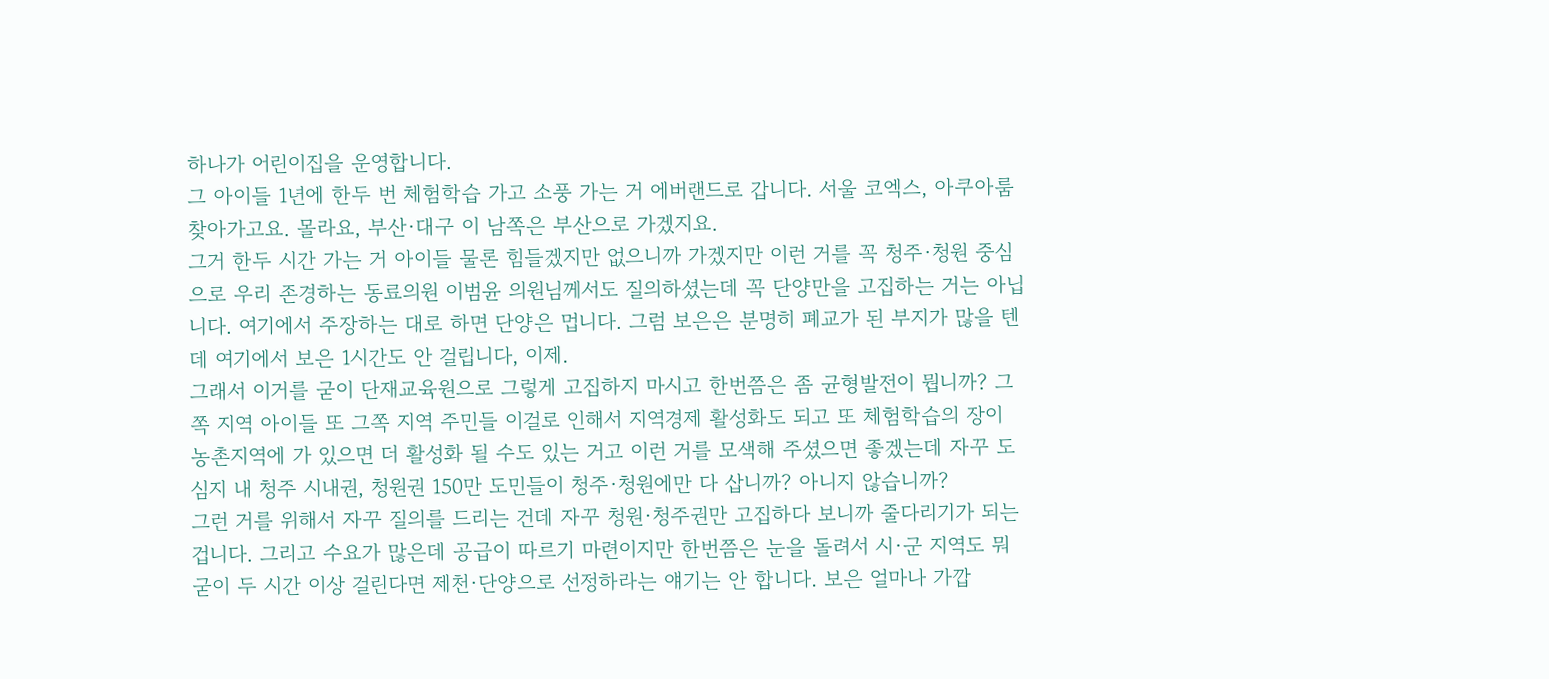하나가 어린이집을 운영합니다.
그 아이들 1년에 한두 번 체험학습 가고 소풍 가는 거 에버랜드로 갑니다. 서울 코엑스, 아쿠아룸 찾아가고요. 몰라요, 부산·대구 이 남쪽은 부산으로 가겠지요.
그거 한두 시간 가는 거 아이들 물론 힘들겠지만 없으니까 가겠지만 이런 거를 꼭 청주·청원 중심으로 우리 존경하는 동료의원 이범윤 의원님께서도 질의하셨는데 꼭 단양만을 고집하는 거는 아닙니다. 여기에서 주장하는 대로 하면 단양은 멉니다. 그럼 보은은 분명히 폐교가 된 부지가 많을 텐데 여기에서 보은 1시간도 안 걸립니다, 이제.
그래서 이거를 굳이 단재교육원으로 그렇게 고집하지 마시고 한번쯤은 좀 균형발전이 뭡니까? 그쪽 지역 아이들 또 그쪽 지역 주민들 이걸로 인해서 지역경제 활성화도 되고 또 체험학습의 장이 농촌지역에 가 있으면 더 활성화 될 수도 있는 거고 이런 거를 모색해 주셨으면 좋겠는데 자꾸 도심지 내 청주 시내권, 청원권 150만 도민들이 청주·청원에만 다 삽니까? 아니지 않습니까?
그런 거를 위해서 자꾸 질의를 드리는 건데 자꾸 청원·청주권만 고집하다 보니까 줄다리기가 되는 겁니다. 그리고 수요가 많은데 공급이 따르기 마련이지만 한번쯤은 눈을 돌려서 시·군 지역도 뭐 굳이 두 시간 이상 걸린다면 제천·단양으로 선정하라는 얘기는 안 합니다. 보은 얼마나 가깝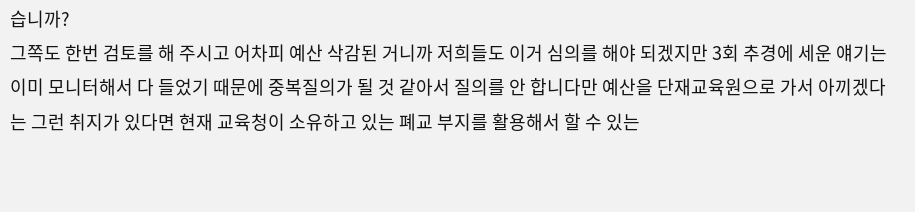습니까?
그쪽도 한번 검토를 해 주시고 어차피 예산 삭감된 거니까 저희들도 이거 심의를 해야 되겠지만 3회 추경에 세운 얘기는 이미 모니터해서 다 들었기 때문에 중복질의가 될 것 같아서 질의를 안 합니다만 예산을 단재교육원으로 가서 아끼겠다는 그런 취지가 있다면 현재 교육청이 소유하고 있는 폐교 부지를 활용해서 할 수 있는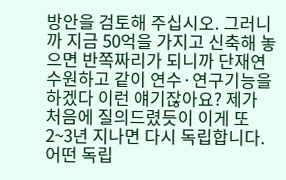방안을 검토해 주십시오. 그러니까 지금 50억을 가지고 신축해 놓으면 반쪽짜리가 되니까 단재연수원하고 같이 연수·연구기능을 하겠다 이런 얘기잖아요? 제가 처음에 질의드렸듯이 이게 또 2~3년 지나면 다시 독립합니다.
어떤 독립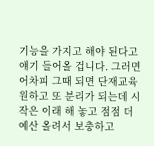기능을 가지고 해야 된다고 얘기 들어올 겁니다. 그러면 어차피 그때 되면 단재교육원하고 또 분리가 되는데 시작은 이래 해 놓고 점점 더 예산 올려서 보충하고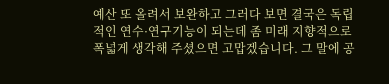예산 또 올려서 보완하고 그러다 보면 결국은 독립적인 연수·연구기능이 되는데 좀 미래 지향적으로 폭넓게 생각해 주셨으면 고맙겠습니다. 그 말에 공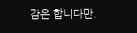감은 합니다만.